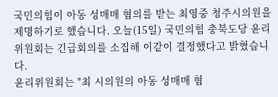국민의힘이 아동 성매매 혐의를 받는 최영중 청주시의원을 제명하기로 했습니다. 오늘(15일) 국민의힘 충북도당 윤리위원회는 긴급회의를 소집해 이같이 결정했다고 밝혔습니다.
윤리위원회는 "최 시의원의 아동 성매매 혐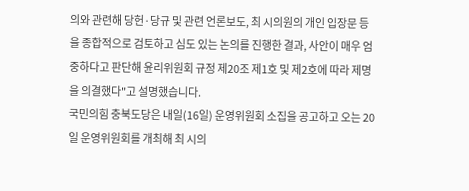의와 관련해 당헌·당규 및 관련 언론보도, 최 시의원의 개인 입장문 등을 종합적으로 검토하고 심도 있는 논의를 진행한 결과, 사안이 매우 엄중하다고 판단해 윤리위원회 규정 제20조 제1호 및 제2호에 따라 제명을 의결했다"고 설명했습니다.
국민의힘 충북도당은 내일(16일) 운영위원회 소집을 공고하고 오는 20일 운영위원회를 개최해 최 시의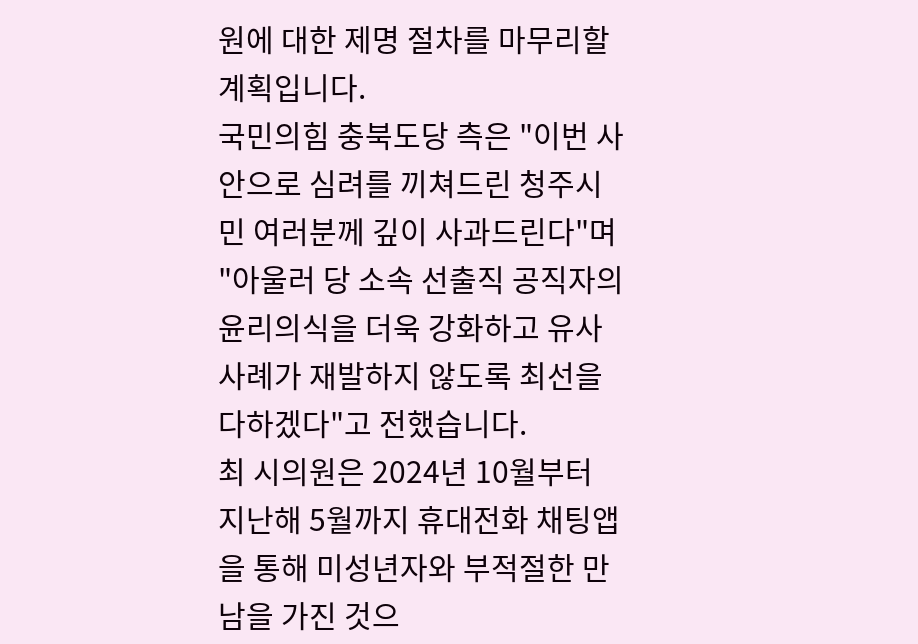원에 대한 제명 절차를 마무리할 계획입니다.
국민의힘 충북도당 측은 "이번 사안으로 심려를 끼쳐드린 청주시민 여러분께 깊이 사과드린다"며 "아울러 당 소속 선출직 공직자의 윤리의식을 더욱 강화하고 유사 사례가 재발하지 않도록 최선을 다하겠다"고 전했습니다.
최 시의원은 2024년 10월부터 지난해 5월까지 휴대전화 채팅앱을 통해 미성년자와 부적절한 만남을 가진 것으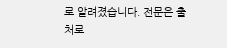로 알려졌습니다. 전문은 출처로